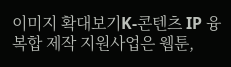이미지 확대보기K-콘텐츠 IP 융복합 제작 지원사업은 웹툰,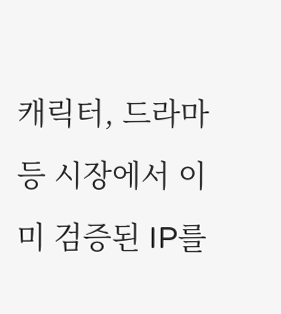캐릭터, 드라마 등 시장에서 이미 검증된 IP를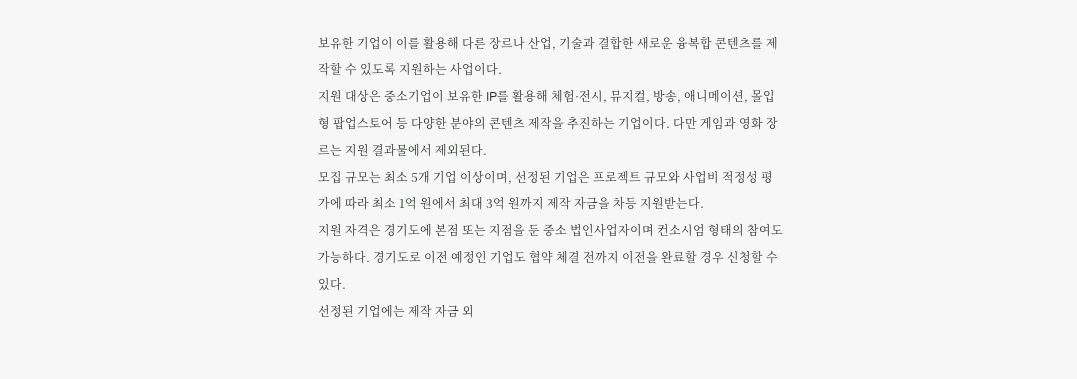보유한 기업이 이를 활용해 다른 장르나 산업, 기술과 결합한 새로운 융복합 콘텐츠를 제작할 수 있도록 지원하는 사업이다.
지원 대상은 중소기업이 보유한 IP를 활용해 체험·전시, 뮤지컬, 방송, 애니메이션, 몰입형 팝업스토어 등 다양한 분야의 콘텐츠 제작을 추진하는 기업이다. 다만 게임과 영화 장르는 지원 결과물에서 제외된다.
모집 규모는 최소 5개 기업 이상이며, 선정된 기업은 프로젝트 규모와 사업비 적정성 평가에 따라 최소 1억 원에서 최대 3억 원까지 제작 자금을 차등 지원받는다.
지원 자격은 경기도에 본점 또는 지점을 둔 중소 법인사업자이며 컨소시엄 형태의 참여도 가능하다. 경기도로 이전 예정인 기업도 협약 체결 전까지 이전을 완료할 경우 신청할 수 있다.
선정된 기업에는 제작 자금 외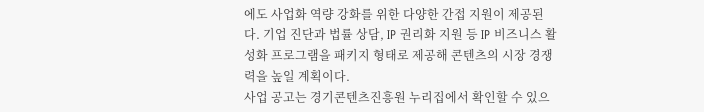에도 사업화 역량 강화를 위한 다양한 간접 지원이 제공된다. 기업 진단과 법률 상담, IP 권리화 지원 등 IP 비즈니스 활성화 프로그램을 패키지 형태로 제공해 콘텐츠의 시장 경쟁력을 높일 계획이다.
사업 공고는 경기콘텐츠진흥원 누리집에서 확인할 수 있으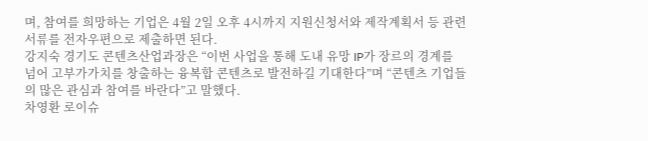며, 참여를 희망하는 기업은 4월 2일 오후 4시까지 지원신청서와 제작계획서 등 관련 서류를 전자우편으로 제출하면 된다.
강지숙 경기도 콘텐츠산업과장은 “이번 사업을 통해 도내 유망 IP가 장르의 경계를 넘어 고부가가치를 창출하는 융복합 콘텐츠로 발전하길 기대한다”며 “콘텐츠 기업들의 많은 관심과 참여를 바란다”고 말했다.
차영환 로이슈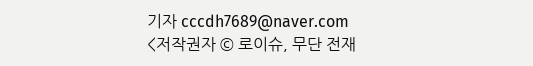기자 cccdh7689@naver.com
<저작권자 © 로이슈, 무단 전재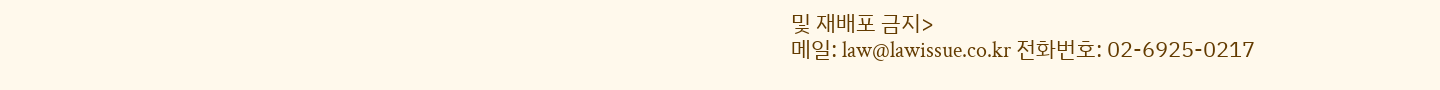및 재배포 금지>
메일: law@lawissue.co.kr 전화번호: 02-6925-0217